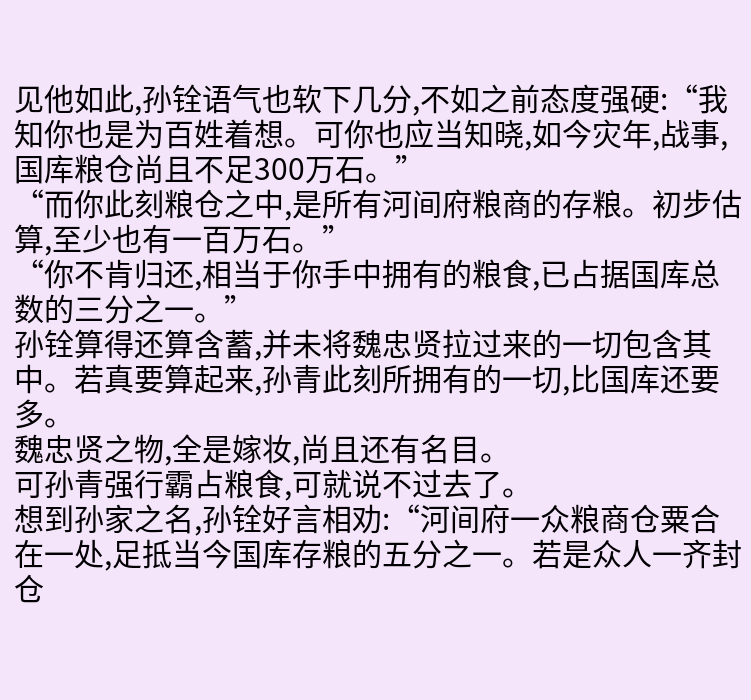见他如此,孙铨语气也软下几分,不如之前态度强硬:“我知你也是为百姓着想。可你也应当知晓,如今灾年,战事,国库粮仓尚且不足300万石。”
“而你此刻粮仓之中,是所有河间府粮商的存粮。初步估算,至少也有一百万石。”
“你不肯归还,相当于你手中拥有的粮食,已占据国库总数的三分之一。”
孙铨算得还算含蓄,并未将魏忠贤拉过来的一切包含其中。若真要算起来,孙青此刻所拥有的一切,比国库还要多。
魏忠贤之物,全是嫁妆,尚且还有名目。
可孙青强行霸占粮食,可就说不过去了。
想到孙家之名,孙铨好言相劝:“河间府一众粮商仓粟合在一处,足抵当今国库存粮的五分之一。若是众人一齐封仓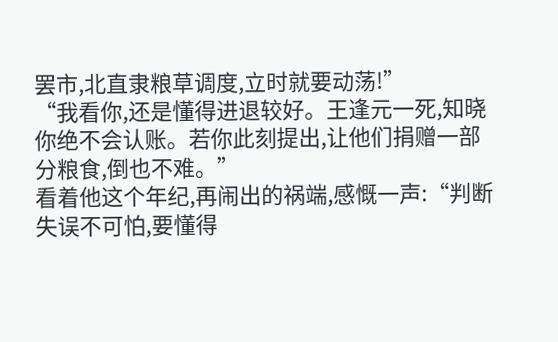罢市,北直隶粮草调度,立时就要动荡!”
“我看你,还是懂得进退较好。王逢元一死,知晓你绝不会认账。若你此刻提出,让他们捐赠一部分粮食,倒也不难。”
看着他这个年纪,再闹出的祸端,感慨一声:“判断失误不可怕,要懂得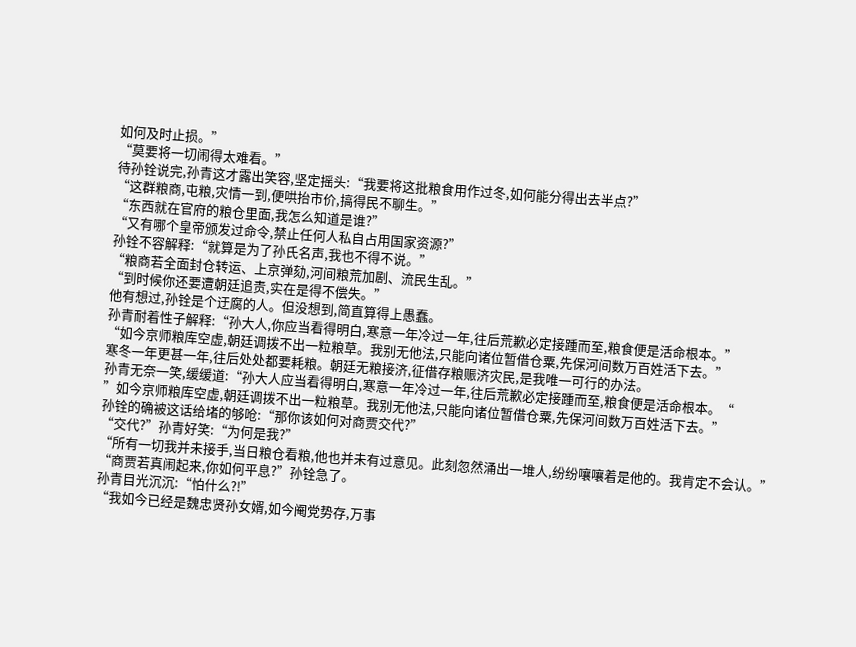如何及时止损。”
“莫要将一切闹得太难看。”
待孙铨说完,孙青这才露出笑容,坚定摇头:“我要将这批粮食用作过冬,如何能分得出去半点?”
“这群粮商,屯粮,灾情一到,便哄抬市价,搞得民不聊生。”
“东西就在官府的粮仓里面,我怎么知道是谁?”
“又有哪个皇帝颁发过命令,禁止任何人私自占用国家资源?”
孙铨不容解释:“就算是为了孙氏名声,我也不得不说。”
“粮商若全面封仓转运、上京弹劾,河间粮荒加剧、流民生乱。”
“到时候你还要遭朝廷追责,实在是得不偿失。”
他有想过,孙铨是个迂腐的人。但没想到,简直算得上愚蠢。
孙青耐着性子解释:“孙大人,你应当看得明白,寒意一年冷过一年,往后荒歉必定接踵而至,粮食便是活命根本。”
“如今京师粮库空虚,朝廷调拨不出一粒粮草。我别无他法,只能向诸位暂借仓粟,先保河间数万百姓活下去。”
寒冬一年更甚一年,往后处处都要耗粮。朝廷无粮接济,征借存粮赈济灾民,是我唯一可行的办法。
孙青无奈一笑,缓缓道:“孙大人应当看得明白,寒意一年冷过一年,往后荒歉必定接踵而至,粮食便是活命根本。“
”如今京师粮库空虚,朝廷调拨不出一粒粮草。我别无他法,只能向诸位暂借仓粟,先保河间数万百姓活下去。”
孙铨的确被这话给堵的够呛:“那你该如何对商贾交代?”
“交代?”孙青好笑:“为何是我?”
“所有一切我并未接手,当日粮仓看粮,他也并未有过意见。此刻忽然涌出一堆人,纷纷嚷嚷着是他的。我肯定不会认。”
“商贾若真闹起来,你如何平息?”孙铨急了。
孙青目光沉沉:“怕什么?!”
“我如今已经是魏忠贤孙女婿,如今阉党势存,万事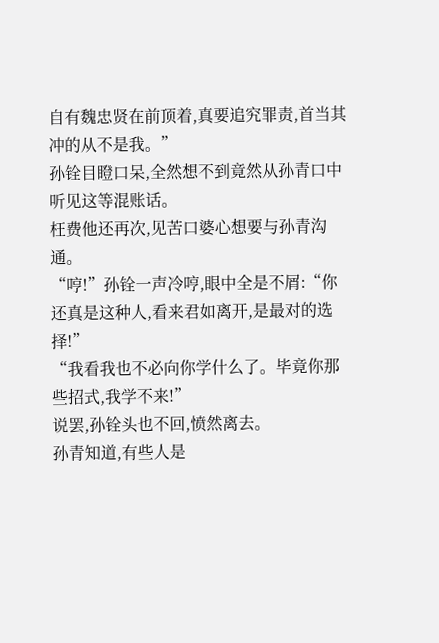自有魏忠贤在前顶着,真要追究罪责,首当其冲的从不是我。”
孙铨目瞪口呆,全然想不到竟然从孙青口中听见这等混账话。
枉费他还再次,见苦口婆心想要与孙青沟通。
“哼!”孙铨一声冷哼,眼中全是不屑:“你还真是这种人,看来君如离开,是最对的选择!”
“我看我也不必向你学什么了。毕竟你那些招式,我学不来!”
说罢,孙铨头也不回,愤然离去。
孙青知道,有些人是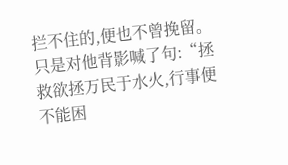拦不住的,便也不曾挽留。
只是对他背影喊了句:“拯救欲拯万民于水火,行事便不能困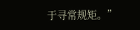于寻常规矩。”